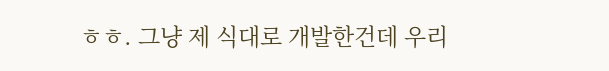ㅎㅎ. 그냥 제 식대로 개발한건데 우리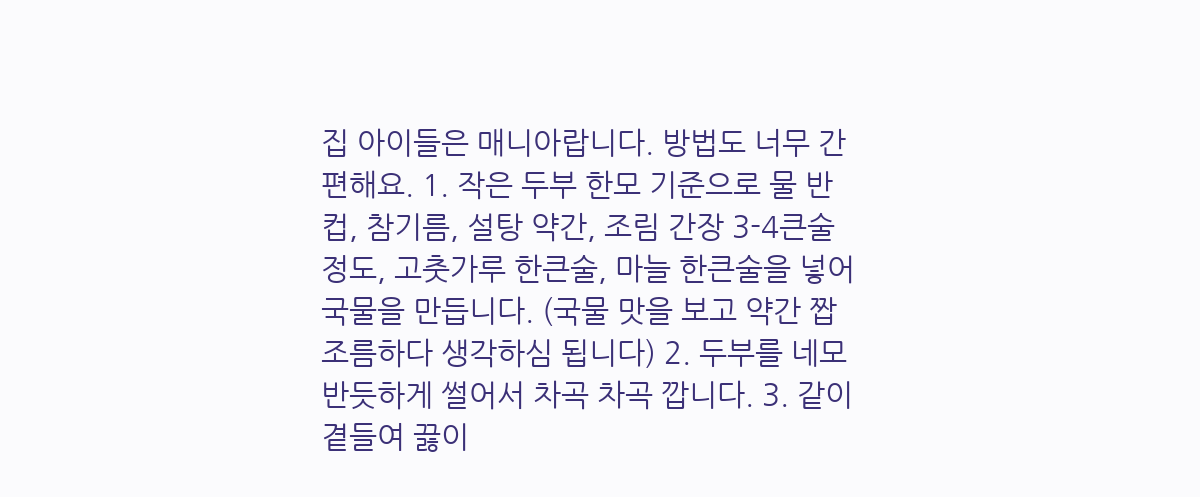집 아이들은 매니아랍니다. 방법도 너무 간편해요. 1. 작은 두부 한모 기준으로 물 반컵, 참기름, 설탕 약간, 조림 간장 3-4큰술 정도, 고춧가루 한큰술, 마늘 한큰술을 넣어 국물을 만듭니다. (국물 맛을 보고 약간 짭조름하다 생각하심 됩니다) 2. 두부를 네모 반듯하게 썰어서 차곡 차곡 깝니다. 3. 같이 곁들여 끓이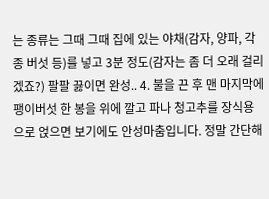는 종류는 그때 그때 집에 있는 야채(감자, 양파, 각종 버섯 등)를 넣고 3분 정도(감자는 좀 더 오래 걸리겠죠?) 팔팔 끓이면 완성.. 4. 불을 끈 후 맨 마지막에 팽이버섯 한 봉을 위에 깔고 파나 청고추를 장식용으로 얹으면 보기에도 안성마춤입니다. 정말 간단해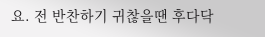요. 전 반찬하기 귀찮을땐 후다닥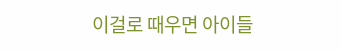이걸로 때우면 아이들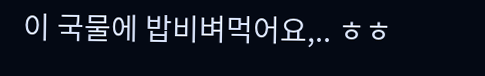이 국물에 밥비벼먹어요,.. ㅎㅎ